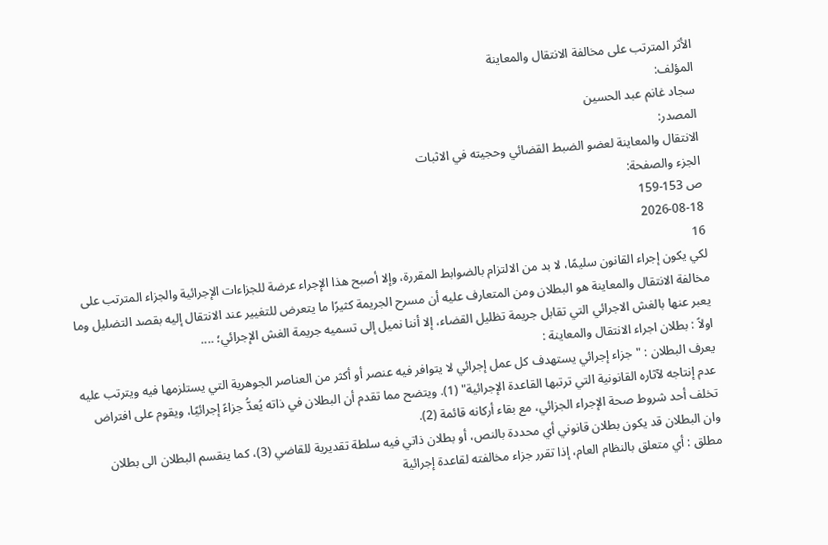الأثر المترتب على مخالفة الانتقال والمعاينة
المؤلف:
سجاد غانم عبد الحسين
المصدر:
الانتقال والمعاينة لعضو الضبط القضائي وحجيته في الاثبات
الجزء والصفحة:
ص 153-159
2026-08-18
16
لكي يكون إجراء القانون سليمًا، لا بد من الالتزام بالضوابط المقررة، وإلا أصبح هذا الإجراء عرضة للجزاءات الإجرائية والجزاء المترتب على مخالفة الانتقال والمعاينة هو البطلان ومن المتعارف عليه أن مسرح الجريمة كثيرًا ما يتعرض للتغيير عند الانتقال إليه بقصد التضليل وما يعبر عنها بالغش الاجرائي التي تقابل جريمة تظليل القضاء، إلا أننا نميل إلى تسميه جريمة الغش الإجرائي؛ ....
اولاً : بطلان اجراء الانتقال والمعاينة :
يعرف البطلان : "جزاء إجرائي يستهدف كل عمل إجرائي لا يتوافر فيه عنصر أو أكثر من العناصر الجوهرية التي يستلزمها فيه ويترتب عليه عدم إنتاجه لآثاره القانونية التي ترتبها القاعدة الإجرائية" (1). ويتضح مما تقدم أن البطلان في ذاته يُعدُّ جزاءً إجرائيًا، ويقوم على افتراض تخلف أحد شروط صحة الإجراء الجزائي، مع بقاء أركانه قائمة (2).
وان البطلان قد يكون بطلان قانوني أي محددة بالنص، أو بطلان ذاتي فيه سلطة تقديرية للقاضي (3)، كما ينقسم البطلان الى بطلان مطلق : أي متعلق بالنظام العام، إذا تقرر جزاء مخالفته لقاعدة إجرائية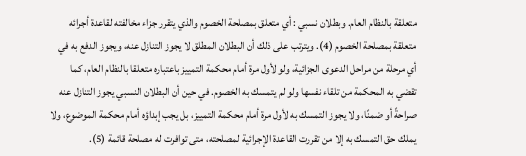متعلقة بالنظام العام. وبطلان نسبي : أي متعلق بمصلحة الخصوم والذي يتقرر جزاء مخالفته لقاعدة أجرائه متعلقة بمصلحة الخصوم (4). ويترتب على ذلك أن البطلان المطلق لا يجوز التنازل عنه، ويجوز الدفع به في أي مرحلة من مراحل الدعوى الجزائية، ولو لأول مرة أمام محكمة التمييز باعتباره متعلقا بالنظام العام، كما تقضي به المحكمة من تلقاء نفسها ولو لم يتمسك به الخصوم. في حين أن البطلان النسبي يجوز التنازل عنه صراحةً أو ضمنًا، ولا يجوز التمسك به لأول مرة أمام محكمة التمييز، بل يجب إبداؤه أمام محكمة الموضوع، ولا يملك حق التمسك به إلا من تقررت القاعدة الإجرائية لمصلحته، متى توافرت له مصلحة قائمة (5).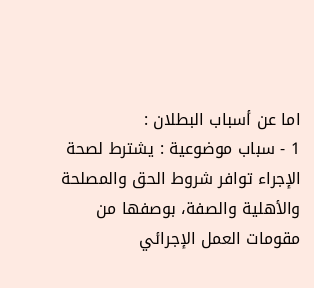اما عن أسباب البطلان :
1 - سباب موضوعية : يشترط لصحة الإجراء توافر شروط الحق والمصلحة والأهلية والصفة، بوصفها من مقومات العمل الإجرائي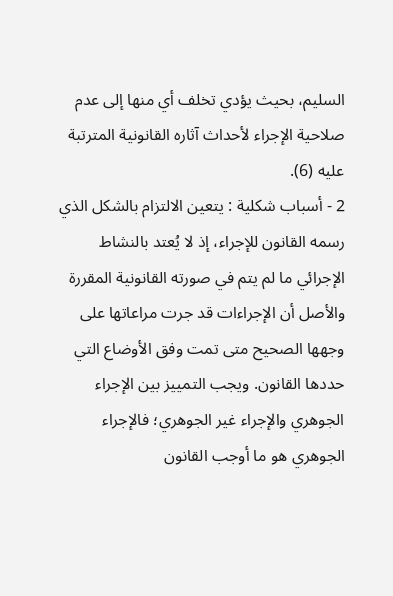السليم، بحيث يؤدي تخلف أي منها إلى عدم صلاحية الإجراء لأحداث آثاره القانونية المترتبة عليه (6).
2 - أسباب شكلية : يتعين الالتزام بالشكل الذي رسمه القانون للإجراء، إذ لا يُعتد بالنشاط الإجرائي ما لم يتم في صورته القانونية المقررة والأصل أن الإجراءات قد جرت مراعاتها على وجهها الصحيح متى تمت وفق الأوضاع التي حددها القانون. ويجب التمييز بين الإجراء الجوهري والإجراء غير الجوهري؛ فالإجراء الجوهري هو ما أوجب القانون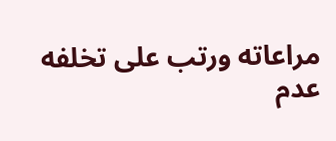مراعاته ورتب على تخلفه عدم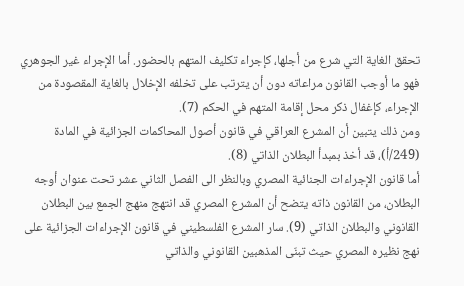تحقق الغاية التي شرع من أجلها، كإجراء تكليف المتهم بالحضور. أما الإجراء غير الجوهري فهو ما أوجب القانون مراعاته دون أن يترتب على تخلفه الإخلال بالغاية المقصودة من الإجراء، كإغفال ذكر محل إقامة المتهم في الحكم (7).
ومن ذلك يتبين أن المشرع العراقي في قانون أصول المحاكمات الجزائية في المادة (249/أ)، قد أخذ بمبدأ البطلان الذاتي (8).
أما قانون الإجراءات الجنائية المصري وبالنظر الى الفصل الثاني عشر تحت عنوان أوجه البطلان، من القانون ذاته يتضح أن المشرع المصري قد انتهج منهج الجمع بين البطلان القانوني والبطلان الذاتي (9). سار المشرع الفلسطيني في قانون الإجراءات الجزائية على نهج نظيره المصري حيث تبنّى المذهبين القانوني والذاتي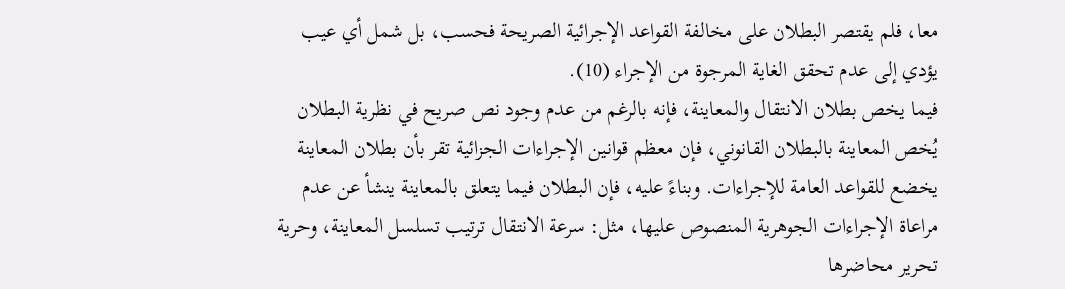معا، فلم يقتصر البطلان على مخالفة القواعد الإجرائية الصريحة فحسب، بل شمل أي عيب يؤدي إلى عدم تحقق الغاية المرجوة من الإجراء (10).
فيما يخص بطلان الانتقال والمعاينة، فإنه بالرغم من عدم وجود نص صريح في نظرية البطلان يُخص المعاينة بالبطلان القانوني، فإن معظم قوانين الإجراءات الجزائية تقر بأن بطلان المعاينة يخضع للقواعد العامة للإجراءات. وبناءً عليه، فإن البطلان فيما يتعلق بالمعاينة ينشأ عن عدم مراعاة الإجراءات الجوهرية المنصوص عليها، مثل: سرعة الانتقال ترتيب تسلسل المعاينة، وحرية تحرير محاضرها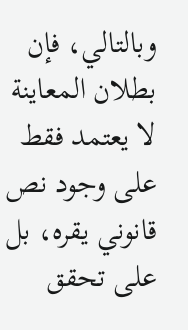وبالتالي، فإن بطلان المعاينة لا يعتمد فقط على وجود نص قانوني يقره، بل على تحقق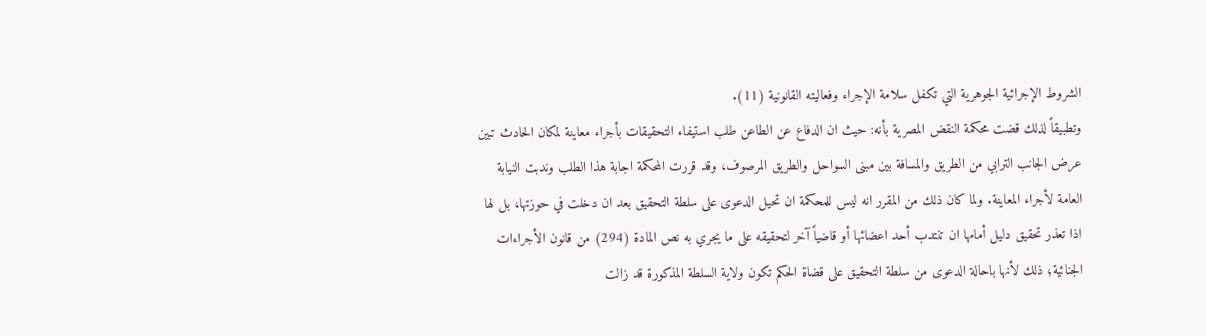الشروط الإجرائية الجوهرية التي تكفل سلامة الإجراء وفعاليته القانونية (11).
وتطبيقاً لذلك قضت محكمة النقض المصرية بأنه: حيث ان الدفاع عن الطاعن طلب استيفاء التحقيقات بأجراء معاينة لمكان الحادث تبين عرض الجانب الترابي من الطريق والمسافة بين مبنى السواحل والطريق المرصوف، وقد قررت المحكمة اجابة هذا الطلب وندبت النيابة العامة لأجراء المعاينة. ولما كان ذلك من المقرر انه ليس للمحكمة ان تحيل الدعوى على سلطة التحقيق بعد ان دخلت في حوزتها، بل لها اذا تعذر تحقيق دليل أمامها ان تنتدب أحد اعضائها أو قاضياً آخر لتحقيقه على ما يجري به نص المادة (294) من قانون الأجراءات الجنائية؛ ذلك لأنها باحالة الدعوى من سلطة التحقيق على قضاة الحكم تكون ولاية السلطة المذكورة قد زالت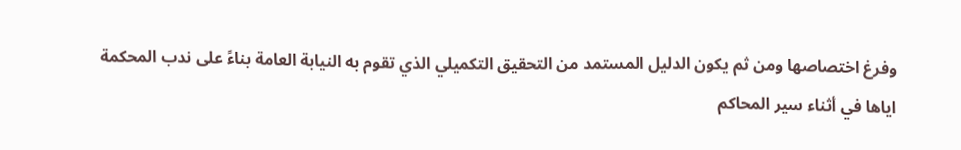وفرغ اختصاصها ومن ثم يكون الدليل المستمد من التحقيق التكميلي الذي تقوم به النيابة العامة بناءً على ندب المحكمة اياها في أثناء سير المحاكم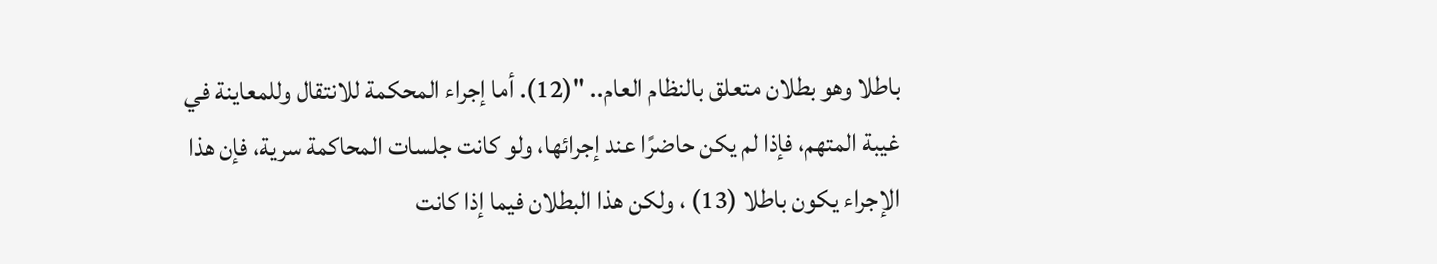باطلا وهو بطلان متعلق بالنظام العام.. "(12). أما إجراء المحكمة للانتقال وللمعاينة في غيبة المتهم، فإذا لم يكن حاضرًا عند إجرائها، ولو كانت جلسات المحاكمة سرية، فإن هذا الإجراء يكون باطلا (13) ، ولكن هذا البطلان فيما إذا كانت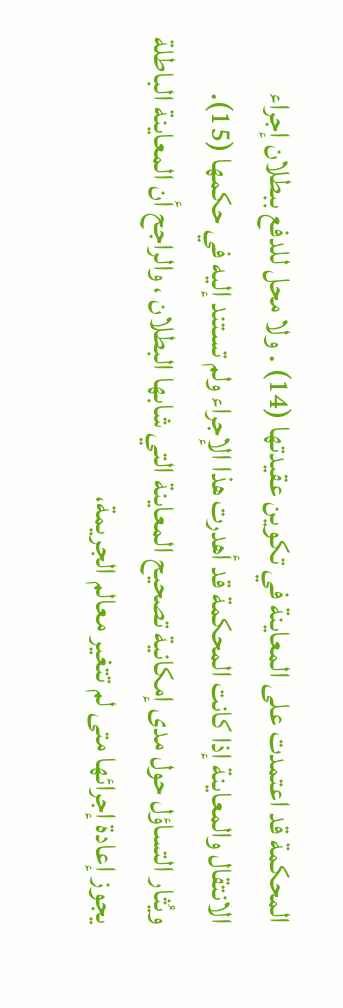المحكمة قد اعتمدت على المعاينة في تكوين عقيدتها (14) . ولا محل للدفع ببطلان إجراء الانتقال والمعاينة إذا كانت المحكمة قد أهدرت هذا الإجراء ولم تستند إليه في حكمها (15).
ويُثار التساؤل حول مدى إمكانية تصحيح المعاينة التي شابها البطلان ، والراجح أن المعاينة الباطلة يجوز إعادة إجرائها متى لم تتغير معالم الجريمة،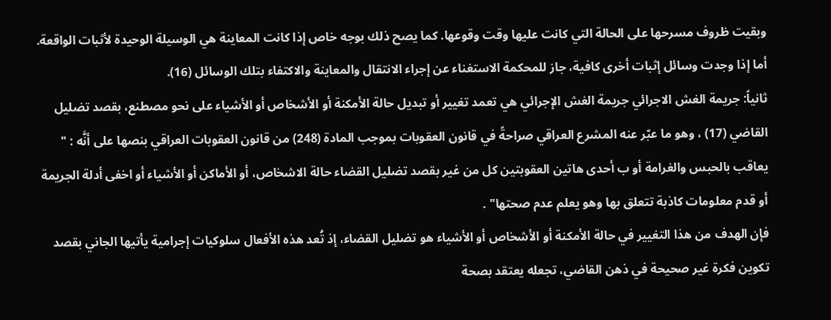وبقيت ظروف مسرحها على الحالة التي كانت عليها وقت وقوعها. كما يصح ذلك بوجه خاص إذا كانت المعاينة هي الوسيلة الوحيدة لأثبات الواقعة. أما إذا وجدت وسائل إثبات أخرى كافية، جاز للمحكمة الاستغناء عن إجراء الانتقال والمعاينة والاكتفاء بتلك الوسائل (16).
ثانياً: جريمة الغش الاجرائي جريمة الغش الإجرائي هي تعمد تغيير أو تبديل حالة الأمكنة أو الأشخاص أو الأشياء على نحو مصطنع، بقصد تضليل القاضي (17) ، وهو ما عبّر عنه المشرع العراقي صراحةً في قانون العقوبات بموجب المادة (248) من قانون العقوبات العراقي بنصها على أنَّه : " يعاقب بالحبس والغرامة أو ب أحدى هاتين العقوبتين كل من غير بقصد تضليل القضاء حالة الاشخاص، أو الأماكن أو الأشياء أو اخفى أدلة الجريمة أو قدم معلومات كاذبة تتعلق بها وهو يعلم عدم صحتها" .
فإن الهدف من هذا التغيير في حالة الأمكنة أو الأشخاص أو الأشياء هو تضليل القضاء، إذ تُعد هذه الأفعال سلوكيات إجرامية يأتيها الجاني بقصد تكوين فكرة غير صحيحة في ذهن القاضي، تجعله يعتقد بصحة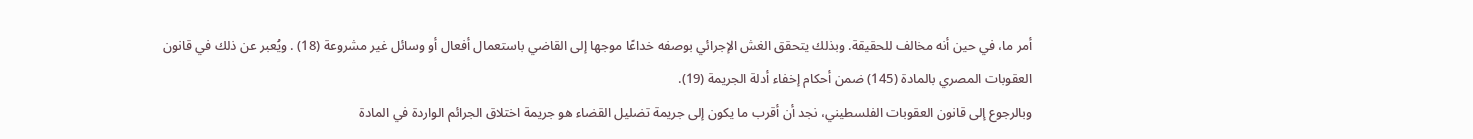أمر ما، في حين أنه مخالف للحقيقة. وبذلك يتحقق الغش الإجرائي بوصفه خداعًا موجها إلى القاضي باستعمال أفعال أو وسائل غير مشروعة (18) . ويُعبر عن ذلك في قانون العقوبات المصري بالمادة (145) ضمن أحكام إخفاء أدلة الجريمة (19).
وبالرجوع إلى قانون العقوبات الفلسطيني، نجد أن أقرب ما يكون إلى جريمة تضليل القضاء هو جريمة اختلاق الجرائم الواردة في المادة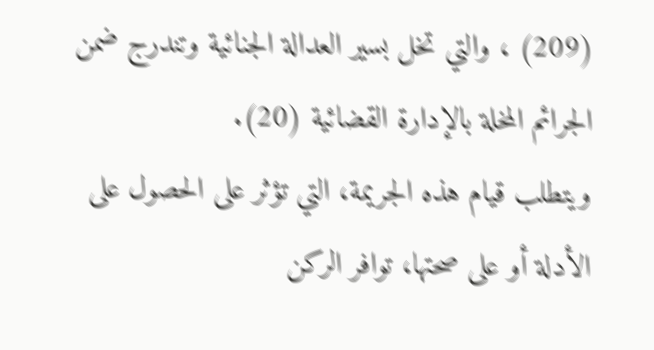(209) ، والتي تخل بسير العدالة الجنائية وتندرج ضمن الجرائم المخلة بالإدارة القضائية (20).
ويتطلب قيام هذه الجريمة، التي تؤثر على الحصول على الأدلة أو على صحتها، توافر الركن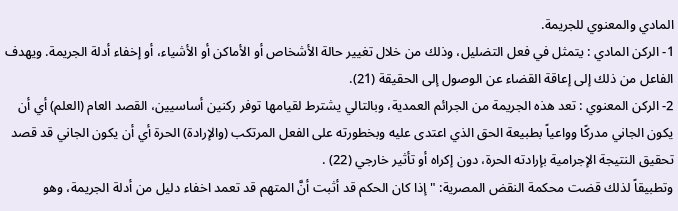المادي والمعنوي للجريمة.
1- الركن المادي : يتمثل في فعل التضليل، وذلك من خلال تغيير حالة الأشخاص أو الأماكن أو الأشياء، أو إخفاء أدلة الجريمة. ويهدف الفاعل من ذلك إلى إعاقة القضاء عن الوصول إلى الحقيقة (21).
2- الركن المعنوي : تعد هذه الجريمة من الجرائم العمدية، وبالتالي يشترط لقيامها توفر ركنين أساسيين، القصد العام (العلم) أي أن يكون الجاني مدركًا وواعياً بطبيعة الحق الذي اعتدى عليه وبخطورته على الفعل المرتكب (والإرادة) الحرة أي أن يكون الجاني قد قصد تحقيق النتيجة الإجرامية بإرادته الحرة، دون إكراه أو تأثير خارجي (22) .
وتطبيقاً لذلك قضت محكمة النقض المصرية: " إذا كان الحكم قد أثبت أنَّ المتهم قد تعمد اخفاء دليل من أدلة الجريمة، وهو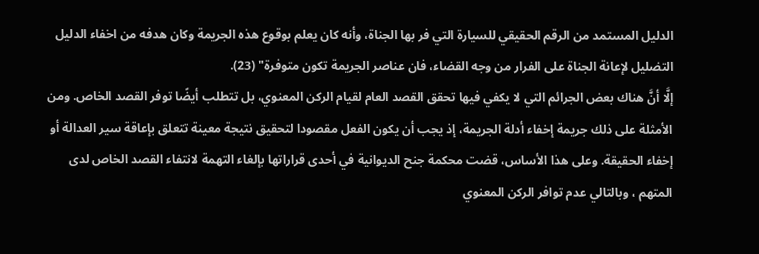الدليل المستمد من الرقم الحقيقي للسيارة التي فر بها الجناة، وأنه كان يعلم بوقوع هذه الجريمة وكان هدفه من اخفاء الدليل التضليل لإعانة الجناة على الفرار من وجه القضاء، فان عناصر الجريمة تكون متوفرة" (23).
إلَّا أنَّ هناك بعض الجرائم التي لا يكفي فيها تحقق القصد العام لقيام الركن المعنوي، بل تتطلب أيضًا توفر القصد الخاص. ومن الأمثلة على ذلك جريمة إخفاء أدلة الجريمة، إذ يجب أن يكون الفعل مقصودا لتحقيق نتيجة معينة تتعلق بإعاقة سير العدالة أو إخفاء الحقيقة. وعلى هذا الأساس، قضت محكمة جنح الديوانية في أحدى قراراتها بإلغاء التهمة لانتفاء القصد الخاص لدى المتهم ، وبالتالي عدم توافر الركن المعنوي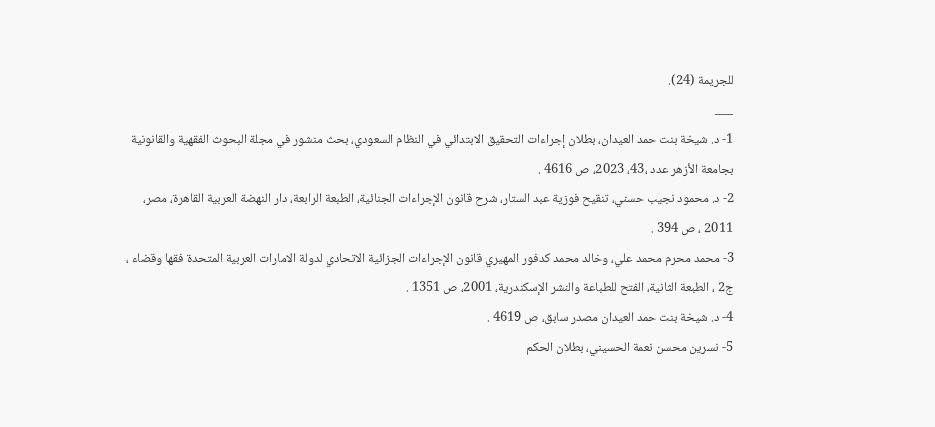للجريمة (24).
___
1- د. شيخة بنت حمد العيدان، بطلان إجراءات التحقيق الابتدائي في النظام السعودي، بحث منشور في مجلة البحوث الفقهية والقانونية بجامعة الأزهر عدد ،43، 2023، ص 4616 .
2- د. محمود نجيب حسني، تنقيح فوزية عبد الستار، شرح قانون الإجراءات الجنائية، الطبعة الرابعة، دار النهضة العربية القاهرة، مصر، 2011 ، ص 394 .
3- محمد محرم محمد علي، وخالد محمد كدفور المهيري قانون الإجراءات الجزائية الاتحادي لدولة الامارات العربية المتحدة فقها وقضاء ، ج2 ، الطبعة الثانية، الفتح للطباعة والنشر الإسكندرية، 2001، ص 1351 .
4- د. شيخة بنت حمد العيدان مصدر سابق، ص 4619 .
5- نسرین محسن نعمة الحسيني، بطلان الحكم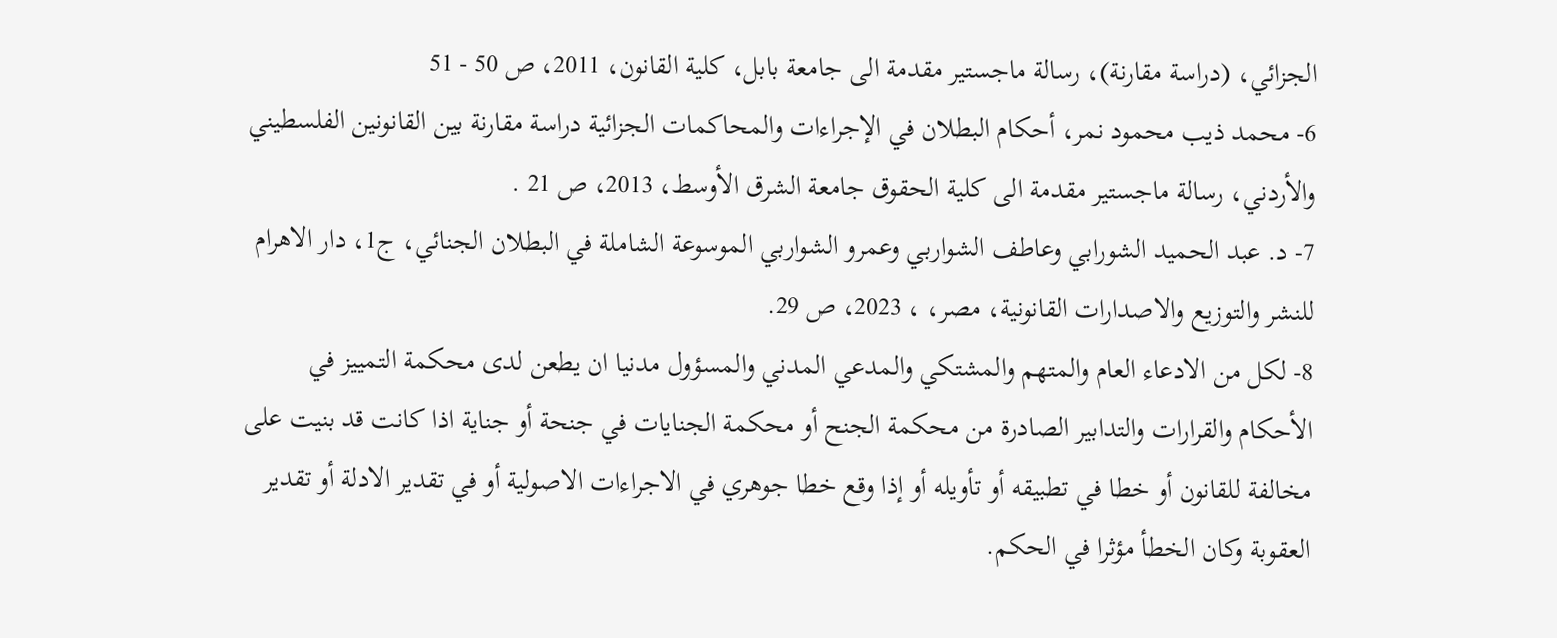الجزائي، (دراسة مقارنة)، رسالة ماجستير مقدمة الى جامعة بابل، كلية القانون، 2011، ص 50 - 51
6- محمد ذيب محمود نمر، أحكام البطلان في الإجراءات والمحاكمات الجزائية دراسة مقارنة بين القانونين الفلسطيني والأردني، رسالة ماجستير مقدمة الى كلية الحقوق جامعة الشرق الأوسط، 2013، ص 21 .
7- د. عبد الحميد الشورابي وعاطف الشواربي وعمرو الشواربي الموسوعة الشاملة في البطلان الجنائي، ج1، دار الاهرام للنشر والتوزيع والاصدارات القانونية، مصر، ، 2023، ص 29.
8- لكل من الادعاء العام والمتهم والمشتكي والمدعي المدني والمسؤول مدنيا ان يطعن لدى محكمة التمييز في الأحكام والقرارات والتدابير الصادرة من محكمة الجنح أو محكمة الجنايات في جنحة أو جناية اذا كانت قد بنيت على مخالفة للقانون أو خطا في تطبيقه أو تأويله أو إذا وقع خطا جوهري في الاجراءات الاصولية أو في تقدير الادلة أو تقدير العقوبة وكان الخطأ مؤثرا في الحكم.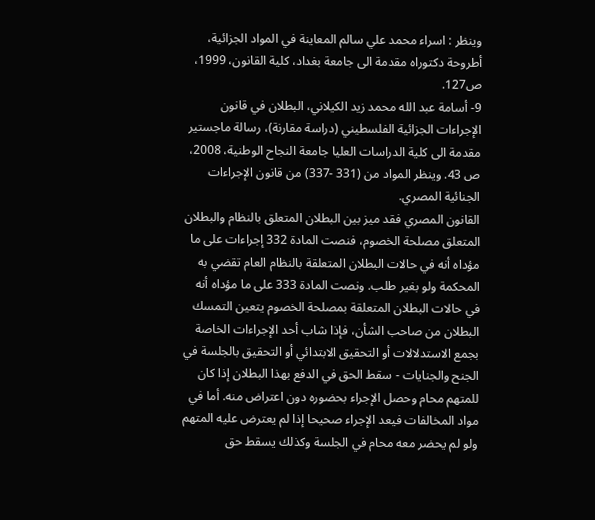وينظر : اسراء محمد علي سالم المعاينة في المواد الجزائية، أطروحة دكتوراه مقدمة الى جامعة بغداد، كلية القانون، 1999، ص127.
9- أسامة عبد الله محمد زيد الكيلاني، البطلان في قانون الإجراءات الجزائية الفلسطيني (دراسة مقارنة)، رسالة ماجستير مقدمة الى كلية الدراسات العليا جامعة النجاح الوطنية، 2008، ص 43. وينظر المواد من (331 -337) من قانون الإجراءات الجنائية المصري.
القانون المصري فقد ميز بين البطلان المتعلق بالنظام والبطلان المتعلق مصلحة الخصوم، فنصت المادة 332 إجراءات على ما مؤداه أنه في حالات البطلان المتعلقة بالنظام العام تقضي به المحكمة ولو بغير طلب. ونصت المادة 333 على ما مؤداه أنه في حالات البطلان المتعلقة بمصلحة الخصوم يتعين التمسك البطلان من صاحب الشأن، فإذا شاب أحد الإجراءات الخاصة بجمع الاستدلالات أو التحقيق الابتدائي أو التحقيق بالجلسة في الجنح والجنايات - سقط الحق في الدفع بهذا البطلان إذا كان للمتهم محام وحصل الإجراء بحضوره دون اعتراض منه. أما في مواد المخالفات فيعد الإجراء صحيحا إذا لم يعترض عليه المتهم ولو لم يحضر معه محام في الجلسة وكذلك يسقط حق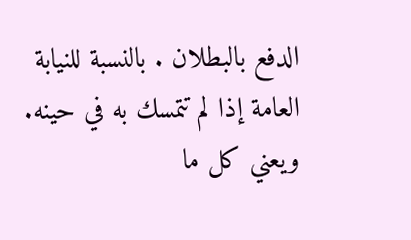الدفع بالبطلان . بالنسبة للنيابة العامة إذا لم تتمسك به في حينه. ويعني كل ما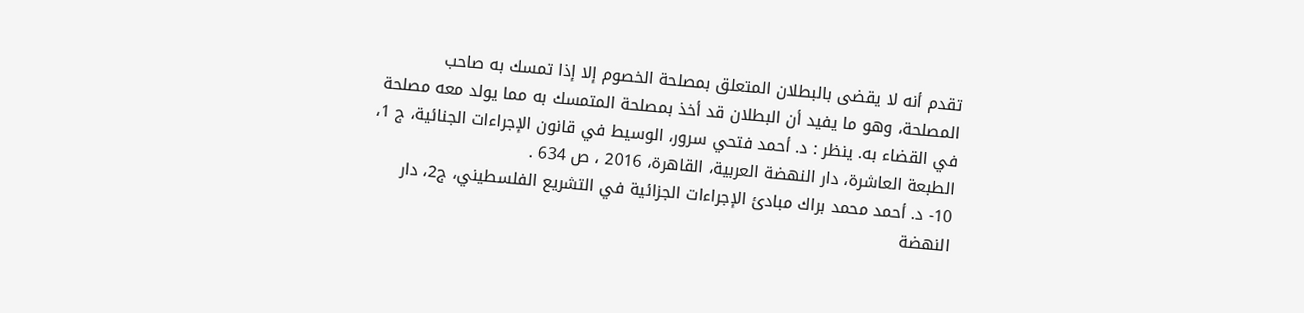تقدم أنه لا يقضى بالبطلان المتعلق بمصلحة الخصوم إلا إذا تمسك به صاحب المصلحة، وهو ما يفيد أن البطلان قد أخذ بمصلحة المتمسك به مما يولد معه مصلحة في القضاء به. ينظر : د. أحمد فتحي سرور، الوسيط في قانون الإجراءات الجنائية، ج 1، الطبعة العاشرة، دار النهضة العربية، القاهرة، 2016 ، ص 634 .
10- د. أحمد محمد براك مبادئ الإجراءات الجزائية في التشريع الفلسطيني، ج2، دار النهضة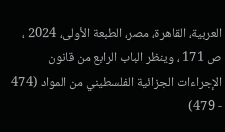العربية، القاهرة، مصر، الطبعة الأولى، 2024 ، ص 171 ، وينظر الباب الرابع من قانون الإجراءات الجزائية الفلسطيني من المواد (474 - 479)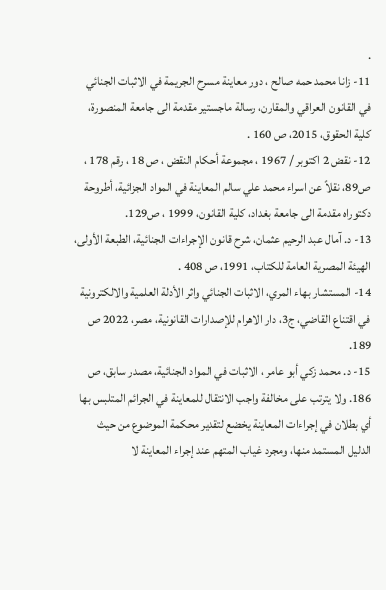.
11- زانا محمد حمه صالح ، دور معاينة مسرح الجريمة في الاثبات الجنائي في القانون العراقي والمقارن، رسالة ماجستير مقدمة الى جامعة المنصورة، كلية الحقوق، 2015، ص 160 .
12- نقض 2 اكتوبر / 1967 ، مجموعة أحكام النقض ، ص 18 ، رقم 178 ، ص89، نقلاً عن اسراء محمد علي سالم المعاينة في المواد الجزائية، أطروحة دكتوراه مقدمة الى جامعة بغداد، كلية القانون، 1999 ، ص129.
13- د. آمال عبد الرحيم عثمان، شرح قانون الإجراءات الجنائية، الطبعة الأولى، الهيئة المصرية العامة للكتاب، 1991، ص 408 .
14- المستشار بهاء المري، الاثبات الجنائي واثر الأدلة العلمية والالكترونية في اقتناع القاضي، ج3، دار الاهرام للإصدارات القانونية، مصر، 2022 ص 189.
15- د. محمد زكي أبو عامر ، الاثبات في المواد الجنائية، مصدر سابق، ص 186. ولا يترتب على مخالفة واجب الانتقال للمعاينة في الجرائم المتلبس بها أي بطلان في إجراءات المعاينة يخضع لتقدير محكمة الموضوع من حيث الدليل المستمد منها، ومجرد غياب المتهم عند إجراء المعاينة لا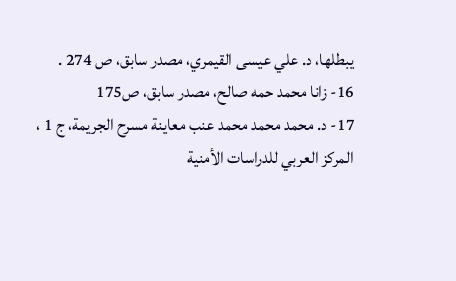يبطلها، د. علي عيسى القيمري، مصدر سابق، ص 274 .
16- زانا محمد حمه صالح، مصدر سابق، ص175
17- د. محمد محمد محمد عنب معاينة مسرح الجريمة، ج 1 ، المركز العربي للدراسات الأمنية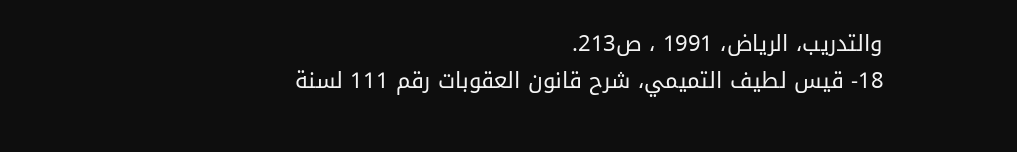والتدريب، الرياض، 1991 ، ص213.
18- قيس لطيف التميمي، شرح قانون العقوبات رقم 111 لسنة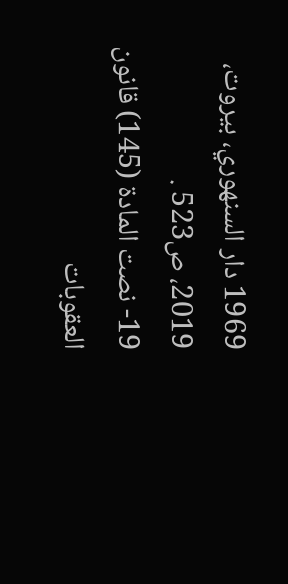1969 دار السنهوري، بيروت، 2019، ص523 .
19- نصت المادة (145) قانون العقوبات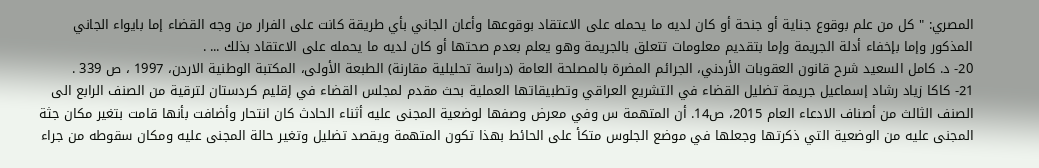المصري: " كل من علم بوقوع جناية أو جنحة أو كان لديه ما يحمله على الاعتقاد بوقوعها وأعان الجاني بأي طريقة كانت على الفرار من وجه القضاء إما بايواء الجاني المذكور وإما بإخفاء أدلة الجريمة وإما بتقديم معلومات تتعلق بالجريمة وهو يعلم بعدم صحتها أو كان لديه ما يحمله على الاعتقاد بذلك ... .
20- د. كامل السعيد شرح قانون العقوبات الأردني، الجرائم المضرة بالمصلحة العامة (دراسة تحليلية مقارنة) الطبعة الأولى، المكتبة الوطنية الاردن، 1997 ، ص 339 .
21- كاكا زياد رشاد إسماعيل جريمة تضليل القضاء في التشريع العراقي وتطبيقاتها العملية بحث مقدم لمجلس القضاء في إقليم كردستان لترقية من الصنف الرابع الى الصنف الثالث من أصناف الادعاء العام 2015، ص14. أن المتهمة س وفي معرض وصفها لوضعية المجنى عليه أثناء الحادث كان انتحار وأضافت بأنها قامت بتغير مكان جثة المجنى عليه من الوضعية التي ذكرتها وجعلها في موضع الجلوس متكأ على الحائط بهذا تكون المتهمة ويقصد تضليل وتغير حالة المجنى عليه ومكان سقوطه من جراء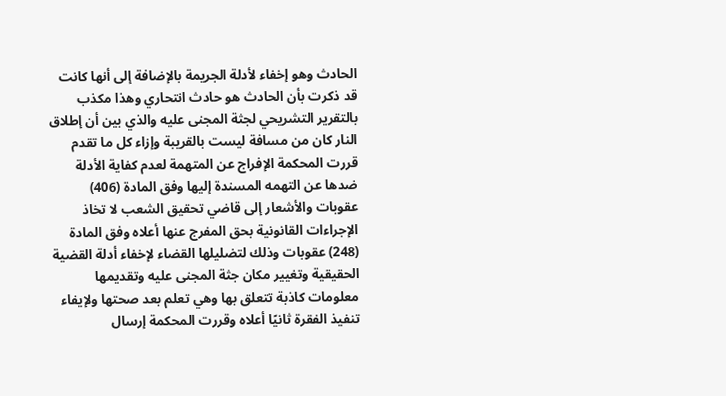الحادث وهو إخفاء لأدلة الجريمة بالإضافة إلى أنها كانت قد ذكرت بأن الحادث هو حادث انتحاري وهذا مكذب بالتقرير التشريحي لجثة المجنى عليه والذي بين أن إطلاق النار كان من مسافة ليست بالقريبة وإزاء كل ما تقدم قررت المحكمة الإفراج عن المتهمة لعدم كفاية الأدلة ضدها عن التهمه المسندة إليها وفق المادة (406) عقوبات والأشعار إلى قاضي تحقيق الشعب لا تخاذ الإجراءات القانونية بحق المفرج عنها أعلاه وفق المادة (248) عقوبات وذلك لتضليلها القضاء لإخفاء أدلة القضية الحقيقية وتغيير مكان جثة المجنى عليه وتقديمها معلومات كاذبة تتعلق بها وهي تعلم بعد صحتها ولإيفاء تنفيذ الفقرة ثانيًا أعلاه وقررت المحكمة إرسال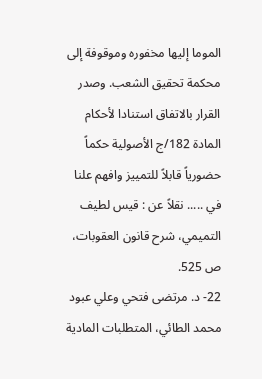الموما إليها مخفوره وموقوفة إلى محكمة تحقيق الشعب. وصدر القرار بالاتفاق استنادا لأحكام المادة 182/ج الأصولية حكماً حضورياً قابلاً للتمييز وافهم علنا في ..... نقلاً عن : قيس لطيف التميمي، شرح قانون العقوبات، ص 525.
22- د. مرتضى فتحي وعلي عبود محمد الطائي، المتطلبات المادية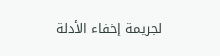لجريمة إخفاء الأدلة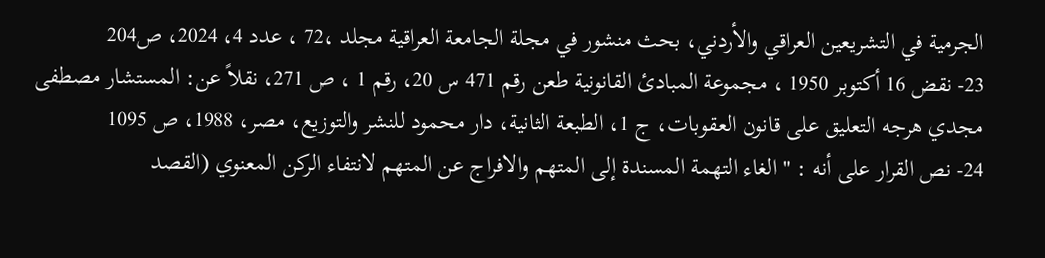الجرمية في التشريعين العراقي والأردني، بحث منشور في مجلة الجامعة العراقية مجلد ،72 ، عدد 4، 2024، ص204
23- نقض 16 أكتوبر 1950 ، مجموعة المبادئ القانونية طعن رقم 471 س 20، رقم 1 ، ص 271، نقلاً عن: المستشار مصطفى مجدي هرجه التعليق على قانون العقوبات، ج 1، الطبعة الثانية، دار محمود للنشر والتوزيع، مصر، 1988، ص 1095
24- نص القرار على أنه : " الغاء التهمة المسندة إلى المتهم والافراج عن المتهم لانتفاء الركن المعنوي (القصد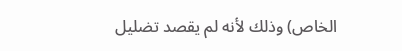الخاص) وذلك لأنه لم يقصد تضليل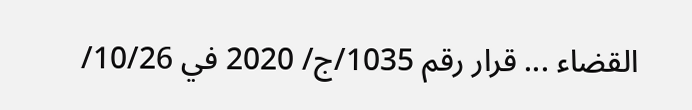القضاء ... قرار رقم 1035/ج/ 2020 في 10/26/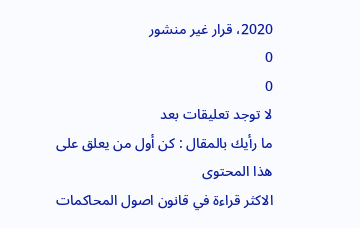2020، قرار غير منشور
0
0
لا توجد تعليقات بعد
ما رأيك بالمقال : كن أول من يعلق على هذا المحتوى
الاكثر قراءة في قانون اصول المحاكمات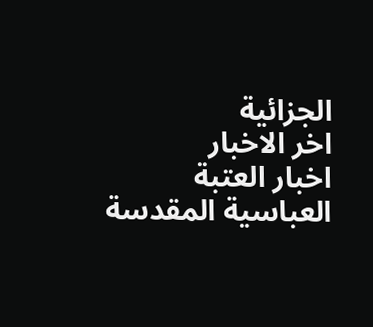الجزائية
اخر الاخبار
اخبار العتبة العباسية المقدسة